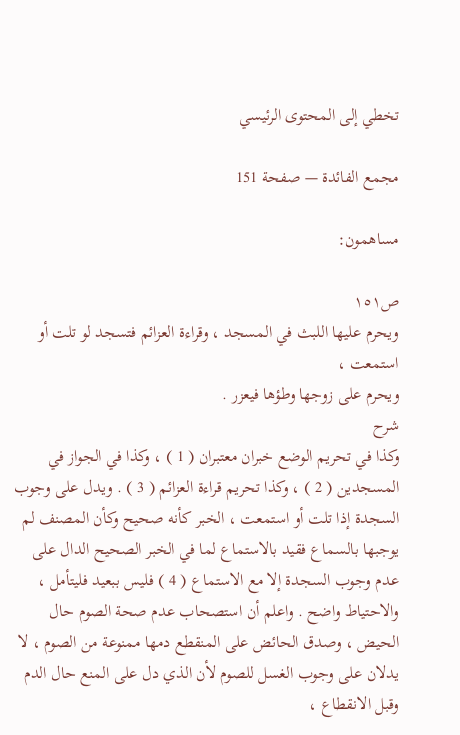تخطي إلى المحتوى الرئيسي

مجمع الفائدة — صفحة 151

مساهمون:

ص١٥١
ويحرم عليها اللبث في المسجد ، وقراءة العزائم فتسجد لو تلت أو استمعت ،
ويحرم على زوجها وطؤها فيعزر .
شرح
وكذا في تحريم الوضع خبران معتبران ( 1 ) ، وكذا في الجواز في المسجدين ( 2 ) ، وكذا تحريم قراءة العزائم ( 3 ) . ويدل على وجوب السجدة إذا تلت أو استمعت ، الخبر كأنه صحيح وكأن المصنف لم يوجبها بالسماع فقيد بالاستماع لما في الخبر الصحيح الدال على عدم وجوب السجدة إلا مع الاستماع ( 4 ) فليس ببعيد فليتأمل ، والاحتياط واضح . واعلم أن استصحاب عدم صحة الصوم حال الحيض ، وصدق الحائض على المنقطع دمها ممنوعة من الصوم ، لا يدلان على وجوب الغسل للصوم لأن الذي دل على المنع حال الدم وقبل الانقطاع ،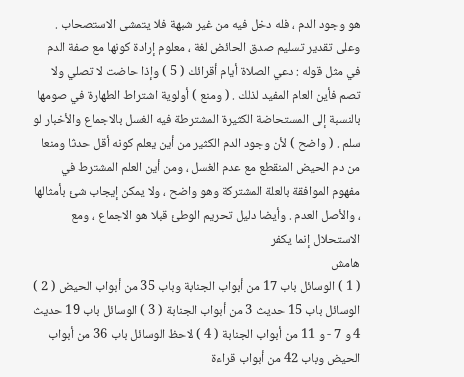هو وجود الدم ، فله دخل فيه من غير شبهة فلا يتمشى الاستصحاب . وعلى تقدير تسليم صدق الحائض لغة ، معلوم إرادة كونها مع صفة الدم في مثل قوله : دعي الصلاة أيام أقرائك ( 5 ) وإذا حاضت لا تصلي ولا تصم فأين العام المفيد لذلك . ( ومنع ) أولوية اشتراط الطهارة في صومها بالنسبة إلى المستحاضة الكثيرة المشترطة فيه الغسل بالاجماع والأخبار لو سلم . ( واضح ) لأن وجود الدم الكثير من أين يعلم كونه أقل حدثا ومنعا من دم الحيض المنقطع مع عدم الغسل ، ومن أين العلم المشترط في مفهوم الموافقة بالعلة المشتركة وهو واضح ، ولا يمكن إيجاب شئ بأمثالها ، والأصل العدم . وأيضا دليل تحريم الوطئ قبلا هو الاجماع ، ومع الاستحلال إنما يكفر
هامش
( 1 ) الوسائل باب 17 من أبواب الجنابة وباب 35 من أبواب الحيض ( 2 ) الوسائل باب 15 حديث 3 من أبواب الجنابة ( 3 ) الوسائل باب 19 حديث 4 و 7 - و 11 من أبواب الجنابة ( 4 ) لاحظ الوسائل باب 36 من أبواب الحيض وباب 42 من أبواب قراءة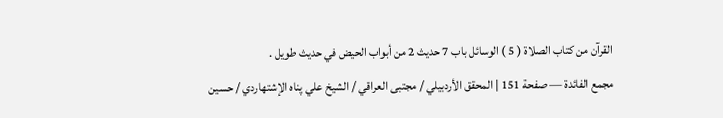القرآن من كتاب الصلاة ( 5 ) الوسائل باب 7 حديث 2 من أبواب الحيض في حديث طويل .
مجمع الفائدة — صفحة 151 | المحقق الأردبيلي / مجتبى العراقي / الشيخ علي پناه الإشتهاردي / حسين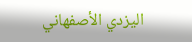اليزدي الأصفهاني